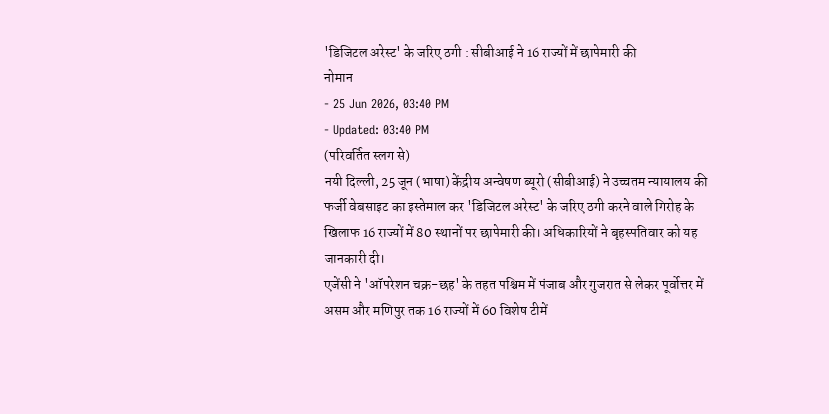'डिजिटल अरेस्ट' के जरिए ठगी : सीबीआई ने 16 राज्यों में छापेमारी की
नोमान
- 25 Jun 2026, 03:40 PM
- Updated: 03:40 PM
(परिवर्तित स्लग से)
नयी दिल्ली, 25 जून (भाषा) केंद्रीय अन्वेषण ब्यूरो (सीबीआई) ने उच्चतम न्यायालय की फर्जी वेबसाइट का इस्तेमाल कर 'डिजिटल अरेस्ट' के जरिए ठगी करने वाले गिरोह के खिलाफ 16 राज्यों में 80 स्थानों पर छापेमारी की। अधिकारियों ने बृहस्पतिवार को यह जानकारी दी।
एजेंसी ने 'ऑपरेशन चक्र-छह' के तहत पश्चिम में पंजाब और गुजरात से लेकर पूर्वोत्तर में असम और मणिपुर तक 16 राज्यों में 60 विशेष टीमें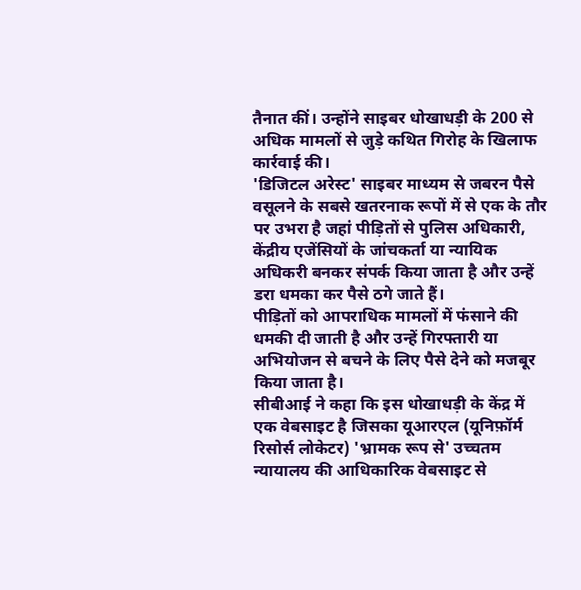तैनात कीं। उन्होंने साइबर धोखाधड़ी के 200 से अधिक मामलों से जुड़े कथित गिरोह के खिलाफ कार्रवाई की।
'डिजिटल अरेस्ट' साइबर माध्यम से जबरन पैसे वसूलने के सबसे खतरनाक रूपों में से एक के तौर पर उभरा है जहां पीड़ितों से पुलिस अधिकारी, केंद्रीय एजेंसियों के जांचकर्ता या न्यायिक अधिकरी बनकर संपर्क किया जाता है और उन्हें डरा धमका कर पैसे ठगे जाते हैं।
पीड़ितों को आपराधिक मामलों में फंसाने की धमकी दी जाती है और उन्हें गिरफ्तारी या अभियोजन से बचने के लिए पैसे देने को मजबूर किया जाता है।
सीबीआई ने कहा कि इस धोखाधड़ी के केंद्र में एक वेबसाइट है जिसका यूआरएल (यूनिफ़ॉर्म रिसोर्स लोकेटर) 'भ्रामक रूप से' उच्चतम न्यायालय की आधिकारिक वेबसाइट से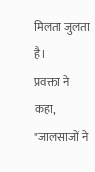मिलता जुलता है।
प्रवक्ता ने कहा, "जालसाजों ने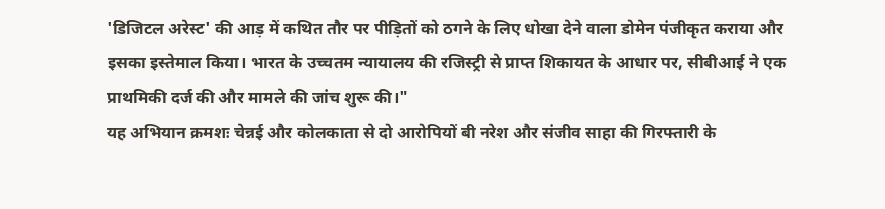'डिजिटल अरेस्ट' की आड़ में कथित तौर पर पीड़ितों को ठगने के लिए धोखा देने वाला डोमेन पंजीकृत कराया और इसका इस्तेमाल किया। भारत के उच्चतम न्यायालय की रजिस्ट्री से प्राप्त शिकायत के आधार पर, सीबीआई ने एक प्राथमिकी दर्ज की और मामले की जांच शुरू की।"
यह अभियान क्रमशः चेन्नई और कोलकाता से दो आरोपियों बी नरेश और संजीव साहा की गिरफ्तारी के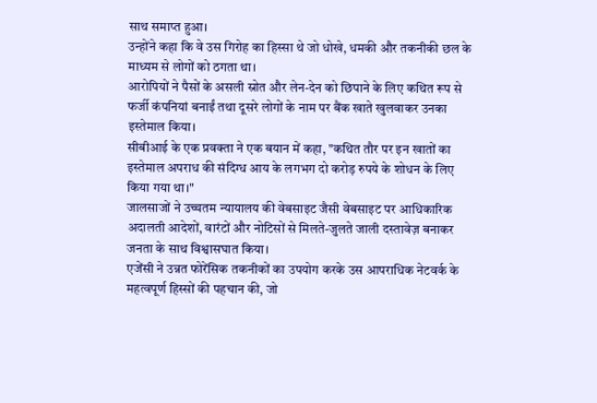साथ समाप्त हुआ।
उन्होंने कहा कि वे उस गिरोह का हिस्सा थे जो धोखे, धमकी और तकनीकी छल के माध्यम से लोगों को ठगता था।
आरोपियों ने पैसों के असली स्रोत और लेन-देन को छिपाने के लिए कथित रूप से फर्जी कंपनियां बनाईं तथा दूसरे लोगों के नाम पर बैंक खाते खुलवाकर उनका इस्तेमाल किया।
सीबीआई के एक प्रवक्ता ने एक बयान में कहा, "कथित तौर पर इन खातों का इस्तेमाल अपराध की संदिग्ध आय के लगभग दो करोड़ रुपये के शोधन के लिए किया गया था।"
जालसाजों ने उच्चतम न्यायालय की वेबसाइट जैसी वेबसाइट पर आधिकारिक अदालती आदेशों, वारंटों और नोटिसों से मिलते-जुलते जाली दस्तावेज़ बनाकर जनता के साथ विश्वासघात किया।
एजेंसी ने उन्नत फोरेंसिक तकनीकों का उपयोग करके उस आपराधिक नेटवर्क के महत्वपूर्ण हिस्सों की पहचान की, जो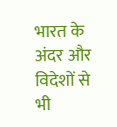भारत के अंदर और विदेशों से भी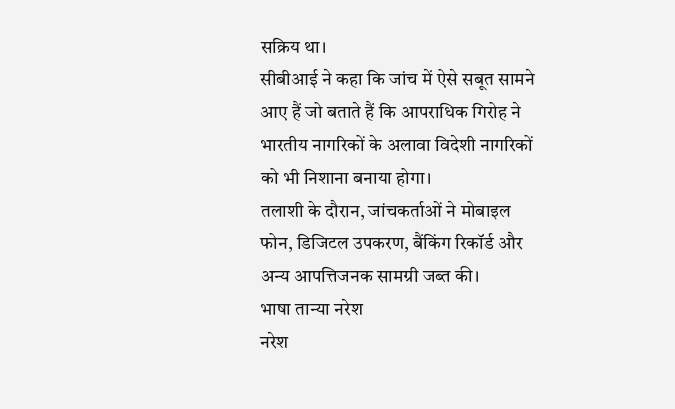सक्रिय था।
सीबीआई ने कहा कि जांच में ऐसे सबूत सामने आए हैं जो बताते हैं कि आपराधिक गिरोह ने भारतीय नागरिकों के अलावा विदेशी नागरिकों को भी निशाना बनाया होगा।
तलाशी के दौरान, जांचकर्ताओं ने मोबाइल फोन, डिजिटल उपकरण, बैंकिंग रिकॉर्ड और अन्य आपत्तिजनक सामग्री जब्त की।
भाषा तान्या नरेश
नरेश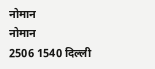नोमान
नोमान
2506 1540 दिल्ली